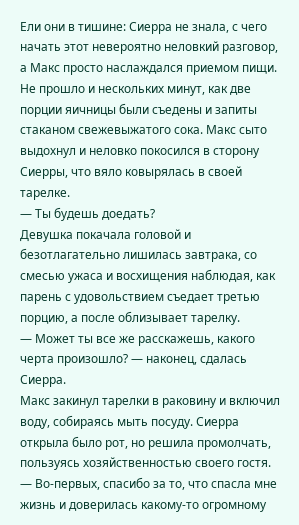Ели они в тишине: Сиерра не знала, с чего начать этот невероятно неловкий разговор, а Макс просто наслаждался приемом пищи. Не прошло и нескольких минут, как две порции яичницы были съедены и запиты стаканом свежевыжатого сока. Макс сыто выдохнул и неловко покосился в сторону Сиерры, что вяло ковырялась в своей тарелке.
— Ты будешь доедать?
Девушка покачала головой и безотлагательно лишилась завтрака, со смесью ужаса и восхищения наблюдая, как парень с удовольствием съедает третью порцию, а после облизывает тарелку.
— Может ты все же расскажешь, какого черта произошло? — наконец, сдалась Сиерра.
Макс закинул тарелки в раковину и включил воду, собираясь мыть посуду. Сиерра открыла было рот, но решила промолчать, пользуясь хозяйственностью своего гостя.
— Во-первых, спасибо за то, что спасла мне жизнь и доверилась какому-то огромному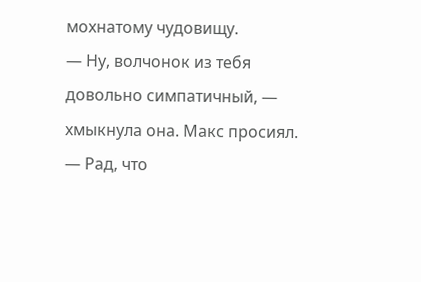мохнатому чудовищу.
— Ну, волчонок из тебя довольно симпатичный, — хмыкнула она. Макс просиял.
— Рад, что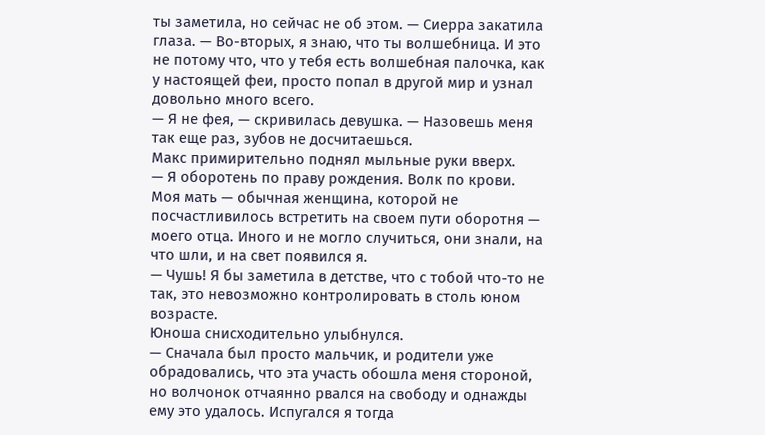ты заметила, но сейчас не об этом. — Сиерра закатила глаза. — Во-вторых, я знаю, что ты волшебница. И это не потому что, что у тебя есть волшебная палочка, как у настоящей феи, просто попал в другой мир и узнал довольно много всего.
— Я не фея, — скривилась девушка. — Назовешь меня так еще раз, зубов не досчитаешься.
Макс примирительно поднял мыльные руки вверх.
— Я оборотень по праву рождения. Волк по крови. Моя мать — обычная женщина, которой не посчастливилось встретить на своем пути оборотня — моего отца. Иного и не могло случиться, они знали, на что шли, и на свет появился я.
— Чушь! Я бы заметила в детстве, что с тобой что-то не так, это невозможно контролировать в столь юном возрасте.
Юноша снисходительно улыбнулся.
— Сначала был просто мальчик, и родители уже обрадовались, что эта участь обошла меня стороной, но волчонок отчаянно рвался на свободу и однажды ему это удалось. Испугался я тогда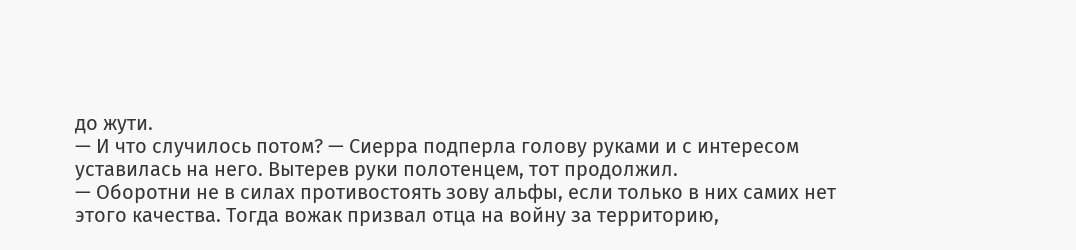до жути.
— И что случилось потом? — Сиерра подперла голову руками и с интересом уставилась на него. Вытерев руки полотенцем, тот продолжил.
— Оборотни не в силах противостоять зову альфы, если только в них самих нет этого качества. Тогда вожак призвал отца на войну за территорию,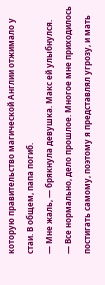которую правительство магической Англии отжимало у стаи. В общем, папа погиб.
— Мне жаль, — брякнула девушка. Макс ей улыбнулся.
— Все нормально, дело прошлое. Многое мне приходилось постигать самому, поэтому я представлял угрозу, и мать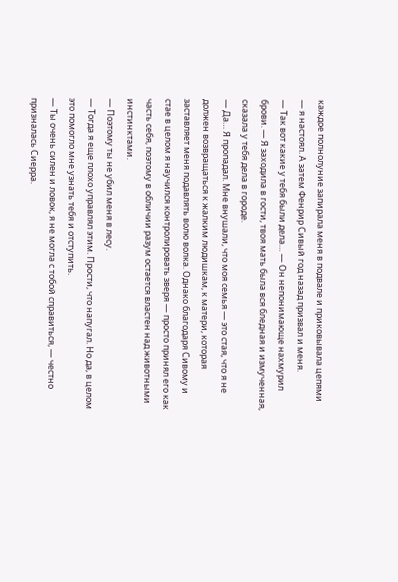каждое полнолуние запирала меня в подвале и приковывала цепями — я настоял. А затем Фенрир Сивый год назад призвал и меня.
— Так вот какие у тебя были дела… — Он непонимающе нахмурил брови. — Я заходила в гости, твоя мать была вся бледная и измученная, сказала у тебя дела в городе.
— Да… Я пропадал. Мне внушали, что моя семья — это стая, что я не должен возвращаться к жалким людишкам, к матери, которая заставляет меня подавлять волю волка. Однако благодаря Сивому и стае в целом я научился контролировать зверя — просто принял его как часть себя, поэтому в обличии разум остается властен над животными инстинктами.
— Поэтому ты не убил меня в лесу.
— Тогда я еще плохо управлял этим. Прости, что напугал. Но да, в целом это помогло мне узнать тебя и отступить.
— Ты очень силен и ловок, я не могла с тобой справиться, — честно призналась Сиерра.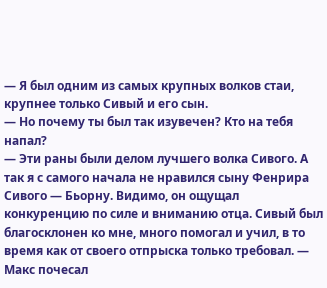— Я был одним из самых крупных волков стаи, крупнее только Сивый и его сын.
— Но почему ты был так изувечен? Кто на тебя напал?
— Эти раны были делом лучшего волка Сивого. А так я с самого начала не нравился сыну Фенрира Сивого — Бьорну. Видимо, он ощущал конкуренцию по силе и вниманию отца. Сивый был благосклонен ко мне, много помогал и учил, в то время как от своего отпрыска только требовал. — Макс почесал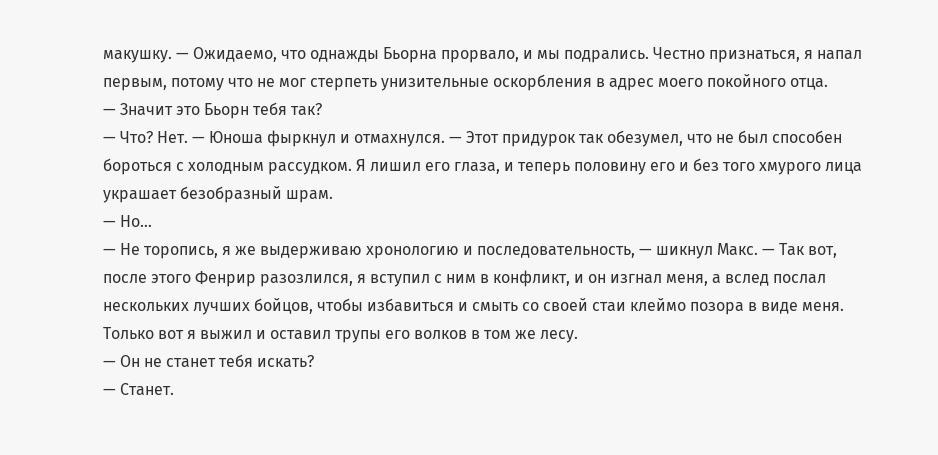макушку. — Ожидаемо, что однажды Бьорна прорвало, и мы подрались. Честно признаться, я напал первым, потому что не мог стерпеть унизительные оскорбления в адрес моего покойного отца.
— Значит это Бьорн тебя так?
— Что? Нет. — Юноша фыркнул и отмахнулся. — Этот придурок так обезумел, что не был способен бороться с холодным рассудком. Я лишил его глаза, и теперь половину его и без того хмурого лица украшает безобразный шрам.
— Но…
— Не торопись, я же выдерживаю хронологию и последовательность, — шикнул Макс. — Так вот, после этого Фенрир разозлился, я вступил с ним в конфликт, и он изгнал меня, а вслед послал нескольких лучших бойцов, чтобы избавиться и смыть со своей стаи клеймо позора в виде меня. Только вот я выжил и оставил трупы его волков в том же лесу.
— Он не станет тебя искать?
— Станет.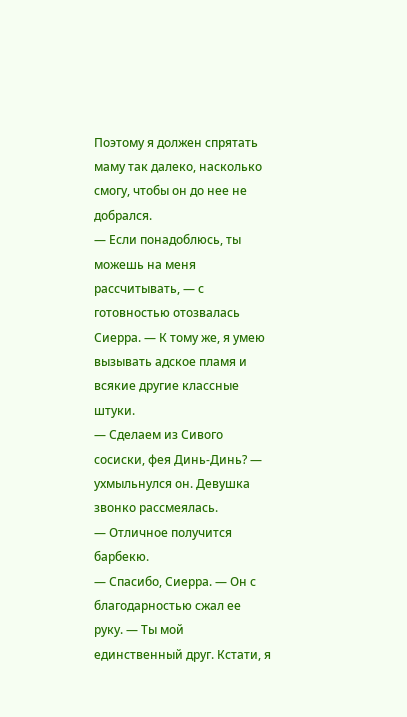Поэтому я должен спрятать маму так далеко, насколько смогу, чтобы он до нее не добрался.
— Если понадоблюсь, ты можешь на меня рассчитывать, — с готовностью отозвалась Сиерра. — К тому же, я умею вызывать адское пламя и всякие другие классные штуки.
— Сделаем из Сивого сосиски, фея Динь-Динь? — ухмыльнулся он. Девушка звонко рассмеялась.
— Отличное получится барбекю.
— Спасибо, Сиерра. — Он с благодарностью сжал ее руку. — Ты мой единственный друг. Кстати, я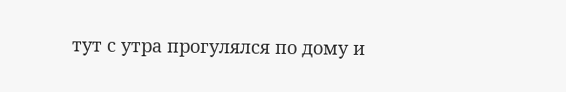тут с утра прогулялся по дому и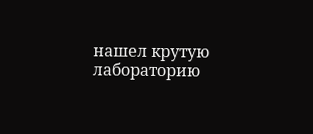нашел крутую лабораторию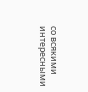со всякими интересными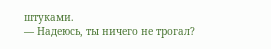штуками.
— Надеюсь, ты ничего не трогал?